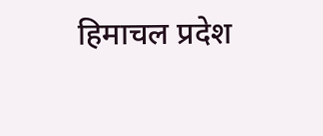हिमाचल प्रदेश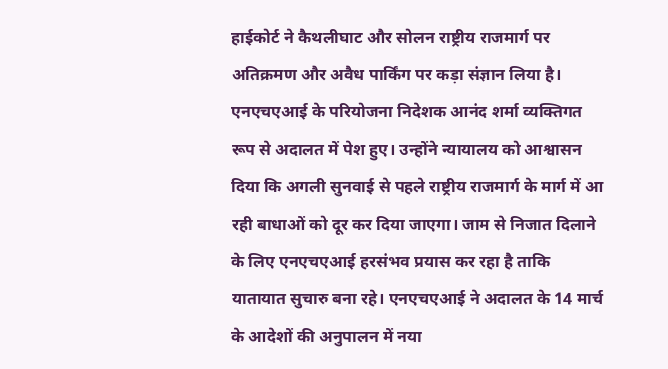हाईकोर्ट ने कैथलीघाट और सोलन राष्ट्रीय राजमार्ग पर अतिक्रमण और अवैध पार्किंग पर कड़ा संज्ञान लिया है। एनएचएआई के परियोजना निदेशक आनंद शर्मा व्यक्तिगत रूप से अदालत में पेश हुए। उन्होंने न्यायालय को आश्वासन दिया कि अगली सुनवाई से पहले राष्ट्रीय राजमार्ग के मार्ग में आ रही बाधाओं को दूर कर दिया जाएगा। जाम से निजात दिलाने के लिए एनएचएआई हरसंभव प्रयास कर रहा है ताकि यातायात सुचारु बना रहे। एनएचएआई ने अदालत के 14 मार्च के आदेशों की अनुपालन में नया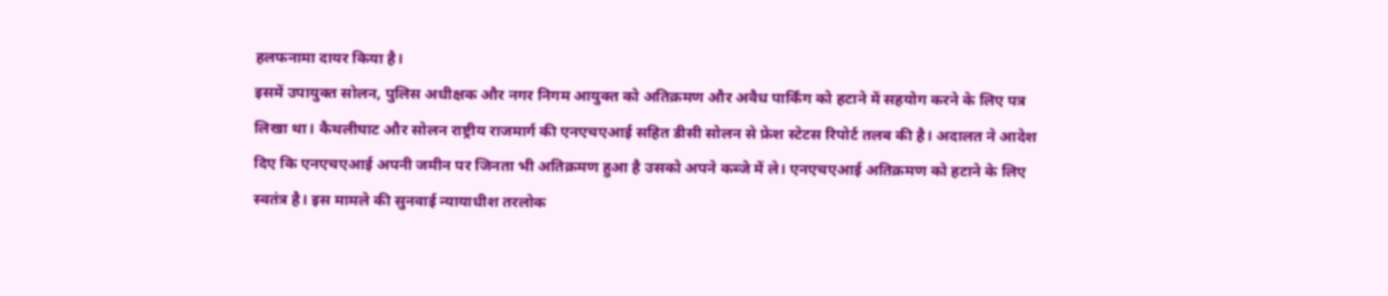हलफनामा दायर किया है।
इसमें उपायुक्त सोलन, पुलिस अधीक्षक और नगर निगम आयुक्त को अतिक्रमण और अवैध पार्किंग को हटाने में सहयोग करने के लिए पत्र लिखा था। कैथलीघाट और सोलन राष्ट्रीय राजमार्ग की एनएचएआई सहित डीसी सोलन से फ्रेश स्टेटस रिपोर्ट तलब की है। अदालत ने आदेश दिए कि एनएचएआई अपनी जमीन पर जिनता भी अतिक्रमण हुआ है उसको अपने कब्जे में ले। एनएचएआई अतिक्रमण को हटाने के लिए स्वतंत्र है। इस मामले की सुनवाई न्यायाधीश तरलोक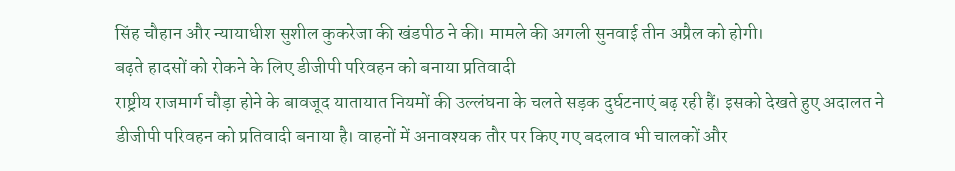सिंह चौहान और न्यायाधीश सुशील कुकरेजा की खंडपीठ ने की। मामले की अगली सुनवाई तीन अप्रैल को होगी।
बढ़ते हादसों को रोकने के लिए डीजीपी परिवहन को बनाया प्रतिवादी
राष्ट्रीय राजमार्ग चौड़ा होने के बावजूद यातायात नियमों की उल्लंघना के चलते सड़क दुर्घटनाएं बढ़ रही हैं। इसको देखते हुए अदालत ने डीजीपी परिवहन को प्रतिवादी बनाया है। वाहनों में अनावश्यक तौर पर किए गए बदलाव भी चालकों और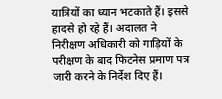यात्रियों का ध्यान भटकाते हैं। इससे हादसे हो रहे हैं। अदालत ने निरीक्षण अधिकारी को गाड़ियों के परीक्षण के बाद फिटनेस प्रमाण पत्र जारी करने के निर्देश दिए हैं।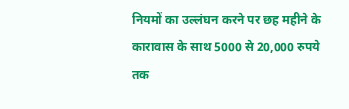नियमों का उल्लंघन करने पर छह महीने के कारावास के साथ 5000 से 20,000 रुपये तक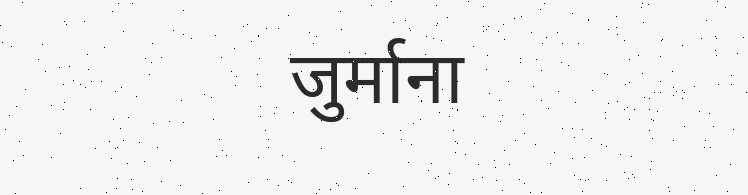जुर्माना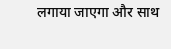लगाया जाएगा और साथ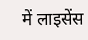में लाइसेंस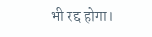भी रद्द होगा।